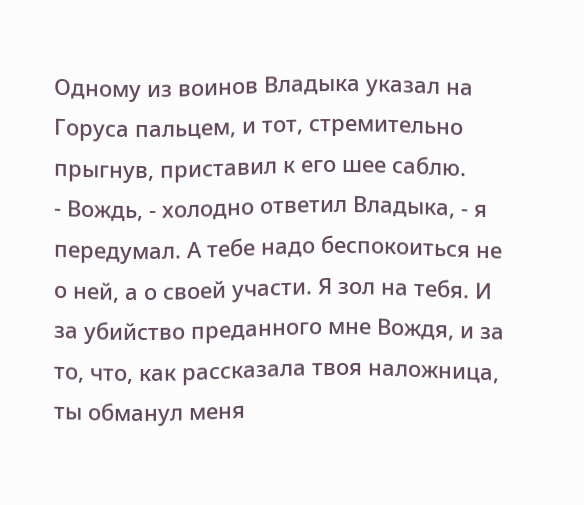Одному из воинов Владыка указал на Горуса пальцем, и тот, стремительно прыгнув, приставил к его шее саблю.
- Вождь, - холодно ответил Владыка, - я передумал. А тебе надо беспокоиться не о ней, а о своей участи. Я зол на тебя. И за убийство преданного мне Вождя, и за то, что, как рассказала твоя наложница, ты обманул меня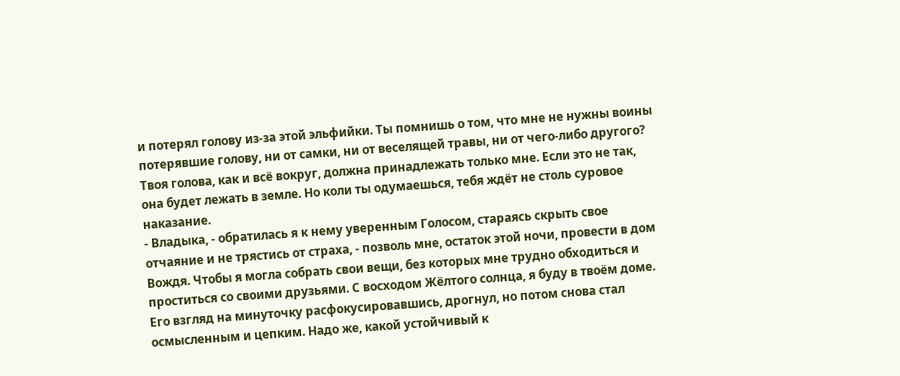и потерял голову из-за этой эльфийки. Ты помнишь о том, что мне не нужны воины потерявшие голову, ни от самки, ни от веселящей травы, ни от чего-либо другого? Твоя голова, как и всё вокруг, должна принадлежать только мне. Если это не так, она будет лежать в земле. Но коли ты одумаешься, тебя ждёт не столь суровое наказание.
- Владыка, - обратилась я к нему уверенным Голосом, стараясь скрыть свое отчаяние и не трястись от страха, - позволь мне, остаток этой ночи, провести в дом Вождя. Чтобы я могла собрать свои вещи, без которых мне трудно обходиться и проститься со своими друзьями. С восходом Жёлтого солнца, я буду в твоём доме.
Его взгляд на минуточку расфокусировавшись, дрогнул, но потом снова стал осмысленным и цепким. Надо же, какой устойчивый к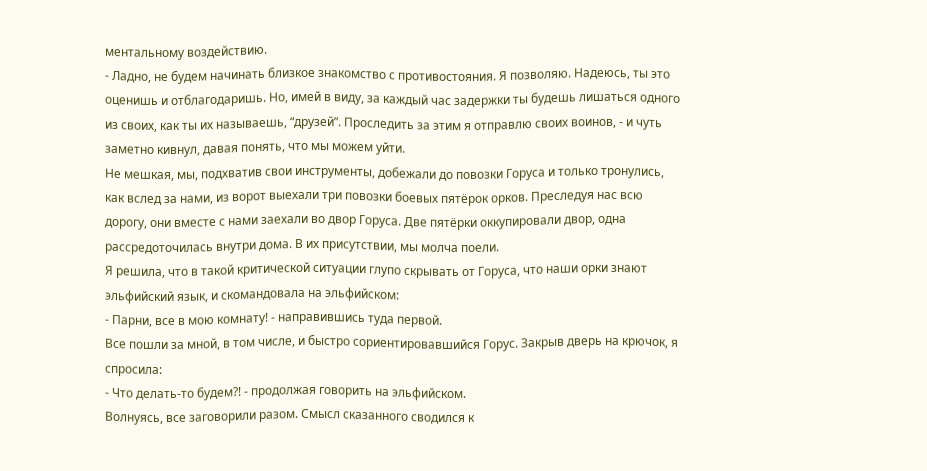ментальному воздействию.
- Ладно, не будем начинать близкое знакомство с противостояния. Я позволяю. Надеюсь, ты это оценишь и отблагодаришь. Но, имей в виду, за каждый час задержки ты будешь лишаться одного из своих, как ты их называешь, “друзей”. Проследить за этим я отправлю своих воинов, - и чуть заметно кивнул, давая понять, что мы можем уйти.
Не мешкая, мы, подхватив свои инструменты, добежали до повозки Горуса и только тронулись, как вслед за нами, из ворот выехали три повозки боевых пятёрок орков. Преследуя нас всю дорогу, они вместе с нами заехали во двор Горуса. Две пятёрки оккупировали двор, одна рассредоточилась внутри дома. В их присутствии, мы молча поели.
Я решила, что в такой критической ситуации глупо скрывать от Горуса, что наши орки знают эльфийский язык, и скомандовала на эльфийском:
- Парни, все в мою комнату! - направившись туда первой.
Все пошли за мной, в том числе, и быстро сориентировавшийся Горус. Закрыв дверь на крючок, я спросила:
- Что делать-то будем?! - продолжая говорить на эльфийском.
Волнуясь, все заговорили разом. Смысл сказанного сводился к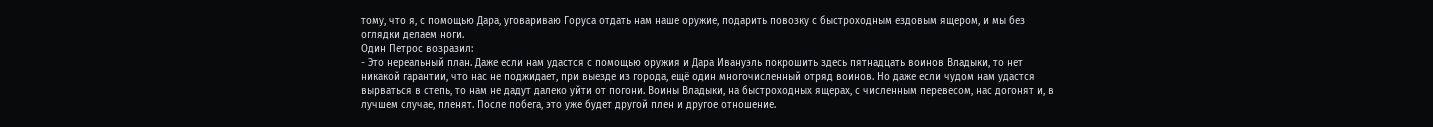тому, что я, с помощью Дара, уговариваю Горуса отдать нам наше оружие, подарить повозку с быстроходным ездовым ящером, и мы без оглядки делаем ноги.
Один Петрос возразил:
- Это нереальный план. Даже если нам удастся с помощью оружия и Дара Ивануэль покрошить здесь пятнадцать воинов Владыки, то нет никакой гарантии, что нас не поджидает, при выезде из города, ещё один многочисленный отряд воинов. Но даже если чудом нам удастся вырваться в степь, то нам не дадут далеко уйти от погони. Воины Владыки, на быстроходных ящерах, с численным перевесом, нас догонят и, в лучшем случае, пленят. После побега, это уже будет другой плен и другое отношение.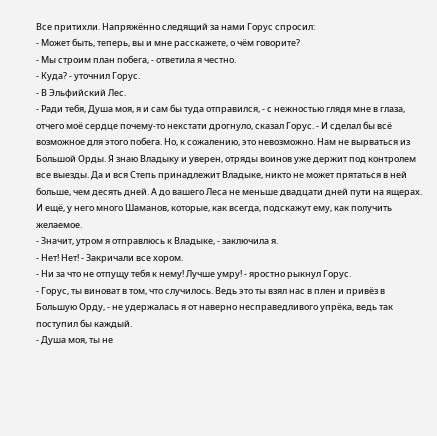Все притихли. Напряжённо следящий за нами Горус спросил:
- Может быть, теперь, вы и мне расскажете, о чём говорите?
- Мы строим план побега, - ответила я честно.
- Куда? - уточнил Горус.
- В Эльфийский Лес.
- Ради тебя, Душа моя, я и сам бы туда отправился, - с нежностью глядя мне в глаза, отчего моё сердце почему-то некстати дрогнуло, сказал Горус. - И сделал бы всё возможное для этого побега. Но, к сожалению, это невозможно. Нам не вырваться из Большой Орды. Я знаю Владыку и уверен, отряды воинов уже держит под контролем все выезды. Да и вся Степь принадлежит Владыке, никто не может прятаться в ней больше, чем десять дней. А до вашего Леса не меньше двадцати дней пути на ящерах. И ещё, у него много Шаманов, которые, как всегда, подскажут ему, как получить желаемое.
- Значит, утром я отправлюсь к Владыке, - заключила я.
- Нет! Нет! - Закричали все хором.
- Ни за что не отпущу тебя к нему! Лучше умру! - яростно рыкнул Горус.
- Горус, ты виноват в том, что случилось. Ведь это ты взял нас в плен и привёз в Большую Орду, - не удержалась я от наверно несправедливого упрёка, ведь так поступил бы каждый.
- Душа моя, ты не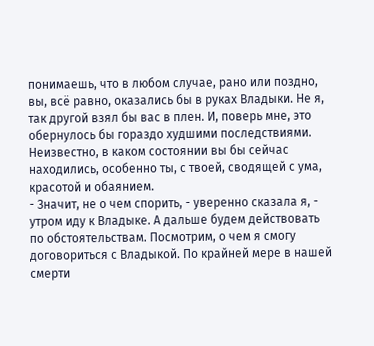понимаешь, что в любом случае, рано или поздно, вы, всё равно, оказались бы в руках Владыки. Не я, так другой взял бы вас в плен. И, поверь мне, это обернулось бы гораздо худшими последствиями. Неизвестно, в каком состоянии вы бы сейчас находились, особенно ты, с твоей, сводящей с ума, красотой и обаянием.
- Значит, не о чем спорить, - уверенно сказала я, - утром иду к Владыке. А дальше будем действовать по обстоятельствам. Посмотрим, о чем я смогу договориться с Владыкой. По крайней мере в нашей смерти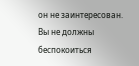он не заинтересован. Вы не должны беспокоиться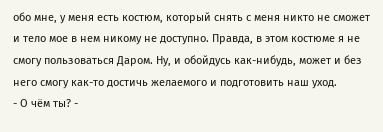обо мне, у меня есть костюм, который снять с меня никто не сможет и тело мое в нем никому не доступно. Правда, в этом костюме я не смогу пользоваться Даром. Ну, и обойдусь как-нибудь, может и без него смогу как-то достичь желаемого и подготовить наш уход.
- О чём ты? -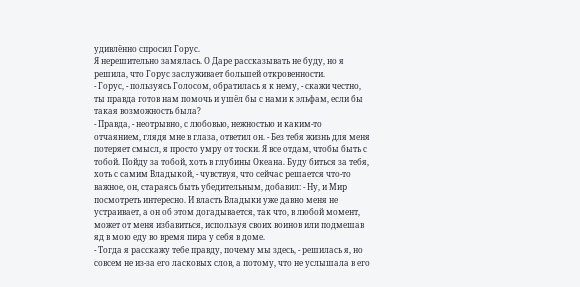удивлённо спросил Горус.
Я нерешительно замялась. О Даре рассказывать не буду, но я решила, что Горус заслуживает большей откровенности.
- Горус, - пользуясь Голосом, обратилась я к нему, - скажи честно, ты правда готов нам помочь и ушёл бы с нами к эльфам, если бы такая возможность была?
- Правда, - неотрывно, с любовью, нежностью и каким-то отчаянием, глядя мне в глаза, ответил он. - Без тебя жизнь для меня потеряет смысл, я просто умру от тоски. Я все отдам, чтобы быть с тобой. Пойду за тобой, хоть в глубины Океана. Буду биться за тебя, хоть с самим Владыкой, - чувствуя, что сейчас решается что-то важное, он, стараясь быть убедительным, добавил: - Ну, и Мир посмотреть интересно. И власть Владыки уже давно меня не устраивает, а он об этом догадывается, так что, в любой момент, может от меня избавиться, используя своих воинов или подмешав яд в мою еду во время пира у себя в доме.
- Тогда я расскажу тебе правду, почему мы здесь, - решилась я, но совсем не из-за его ласковых слов, а потому, что не услышала в его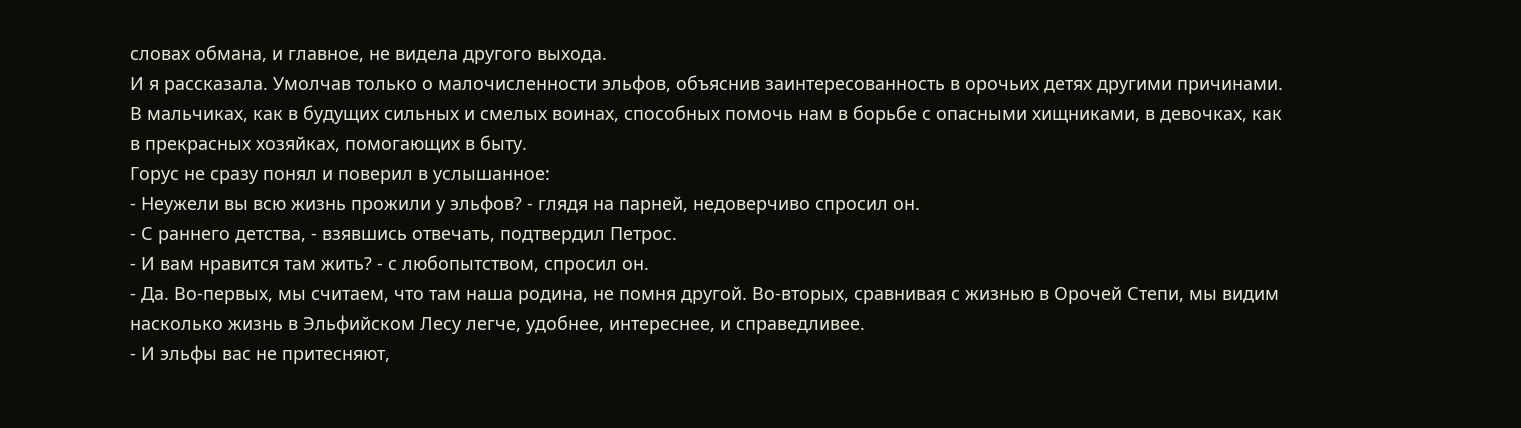словах обмана, и главное, не видела другого выхода.
И я рассказала. Умолчав только о малочисленности эльфов, объяснив заинтересованность в орочьих детях другими причинами. В мальчиках, как в будущих сильных и смелых воинах, способных помочь нам в борьбе с опасными хищниками, в девочках, как в прекрасных хозяйках, помогающих в быту.
Горус не сразу понял и поверил в услышанное:
- Неужели вы всю жизнь прожили у эльфов? - глядя на парней, недоверчиво спросил он.
- С раннего детства, - взявшись отвечать, подтвердил Петрос.
- И вам нравится там жить? - с любопытством, спросил он.
- Да. Во-первых, мы считаем, что там наша родина, не помня другой. Во-вторых, сравнивая с жизнью в Орочей Степи, мы видим насколько жизнь в Эльфийском Лесу легче, удобнее, интереснее, и справедливее.
- И эльфы вас не притесняют,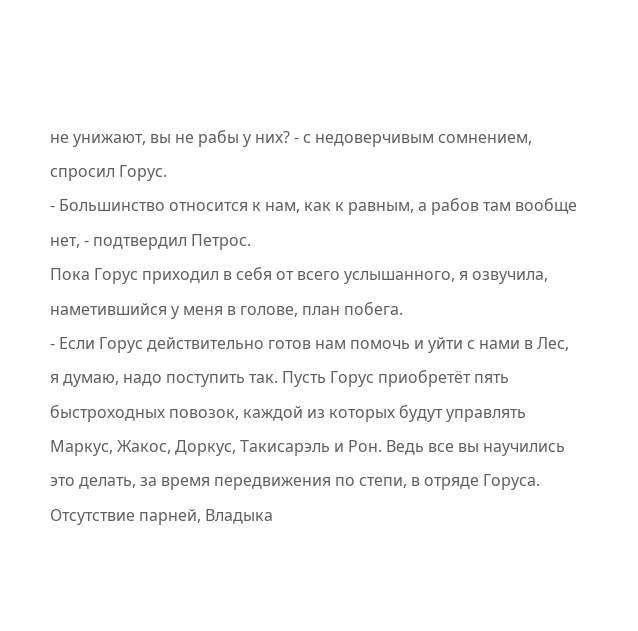не унижают, вы не рабы у них? - с недоверчивым сомнением, спросил Горус.
- Большинство относится к нам, как к равным, а рабов там вообще нет, - подтвердил Петрос.
Пока Горус приходил в себя от всего услышанного, я озвучила, наметившийся у меня в голове, план побега.
- Если Горус действительно готов нам помочь и уйти с нами в Лес, я думаю, надо поступить так. Пусть Горус приобретёт пять быстроходных повозок, каждой из которых будут управлять Маркус, Жакос, Доркус, Такисарэль и Рон. Ведь все вы научились это делать, за время передвижения по степи, в отряде Горуса. Отсутствие парней, Владыка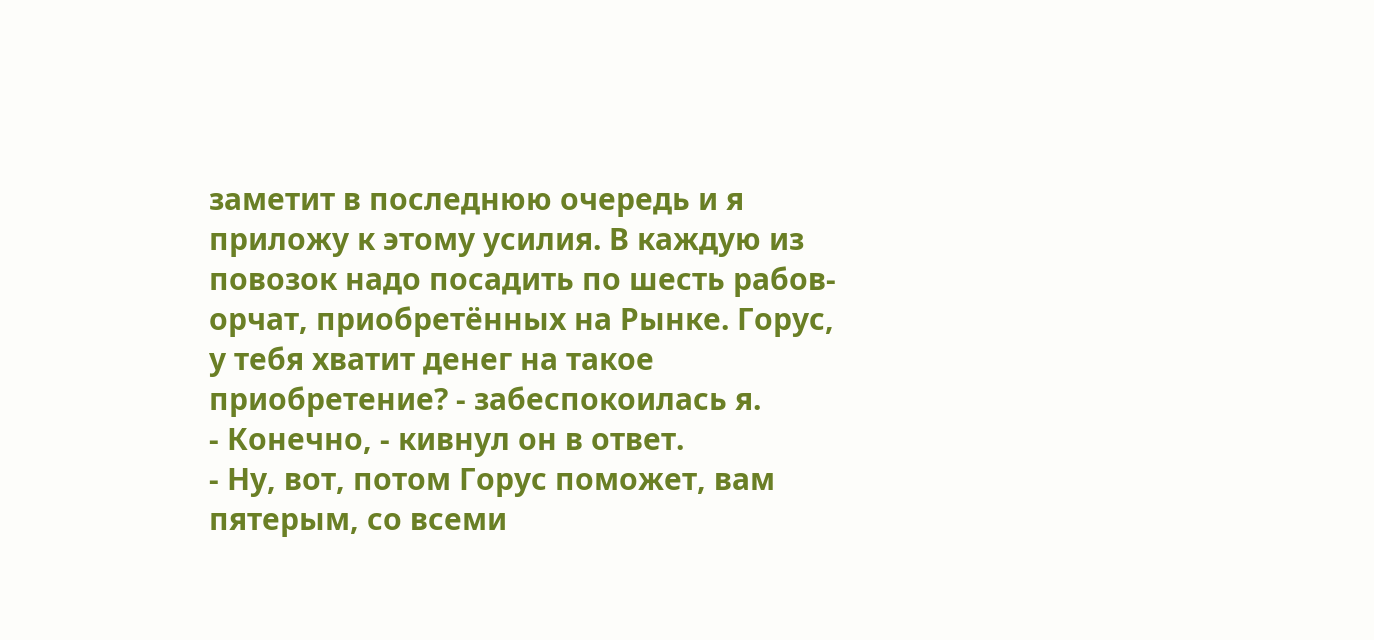заметит в последнюю очередь и я приложу к этому усилия. В каждую из повозок надо посадить по шесть рабов-орчат, приобретённых на Рынке. Горус, у тебя хватит денег на такое приобретение? - забеспокоилась я.
- Конечно, - кивнул он в ответ.
- Ну, вот, потом Горус поможет, вам пятерым, со всеми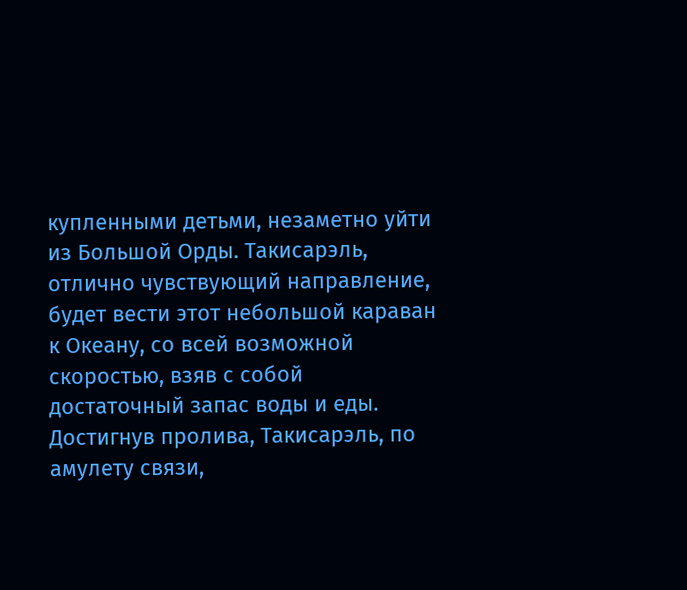купленными детьми, незаметно уйти из Большой Орды. Такисарэль, отлично чувствующий направление, будет вести этот небольшой караван к Океану, со всей возможной скоростью, взяв с собой достаточный запас воды и еды. Достигнув пролива, Такисарэль, по амулету связи,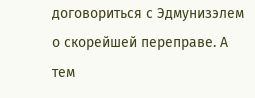договориться с Эдмунизэлем о скорейшей переправе. А тем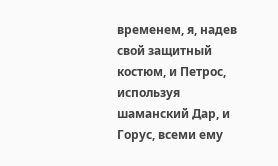временем, я, надев свой защитный костюм, и Петрос, используя шаманский Дар, и Горус, всеми ему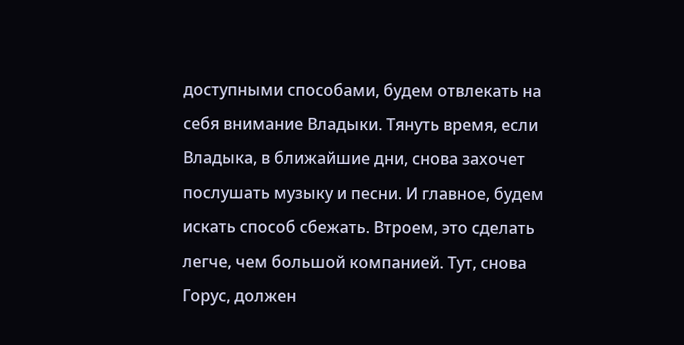доступными способами, будем отвлекать на себя внимание Владыки. Тянуть время, если Владыка, в ближайшие дни, снова захочет послушать музыку и песни. И главное, будем искать способ сбежать. Втроем, это сделать легче, чем большой компанией. Тут, снова Горус, должен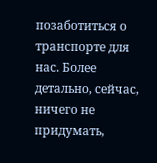позаботиться о транспорте для нас. Более детально, сейчас, ничего не придумать,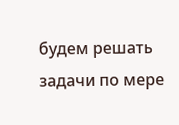будем решать задачи по мере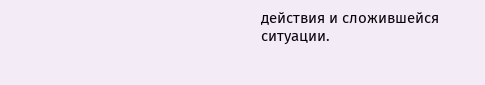действия и сложившейся ситуации.